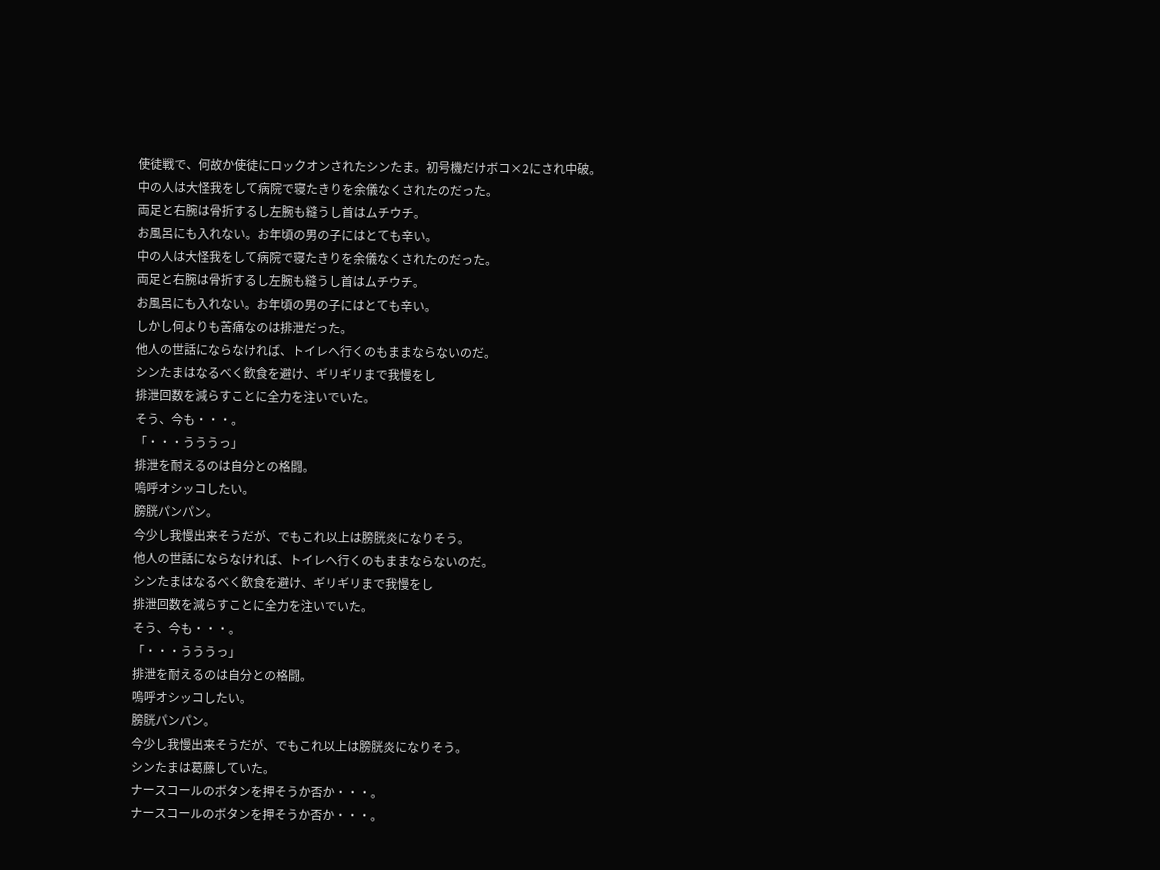使徒戦で、何故か使徒にロックオンされたシンたま。初号機だけボコ×2にされ中破。
中の人は大怪我をして病院で寝たきりを余儀なくされたのだった。
両足と右腕は骨折するし左腕も縫うし首はムチウチ。
お風呂にも入れない。お年頃の男の子にはとても辛い。
中の人は大怪我をして病院で寝たきりを余儀なくされたのだった。
両足と右腕は骨折するし左腕も縫うし首はムチウチ。
お風呂にも入れない。お年頃の男の子にはとても辛い。
しかし何よりも苦痛なのは排泄だった。
他人の世話にならなければ、トイレへ行くのもままならないのだ。
シンたまはなるべく飲食を避け、ギリギリまで我慢をし
排泄回数を減らすことに全力を注いでいた。
そう、今も・・・。
「・・・うううっ」
排泄を耐えるのは自分との格闘。
嗚呼オシッコしたい。
膀胱パンパン。
今少し我慢出来そうだが、でもこれ以上は膀胱炎になりそう。
他人の世話にならなければ、トイレへ行くのもままならないのだ。
シンたまはなるべく飲食を避け、ギリギリまで我慢をし
排泄回数を減らすことに全力を注いでいた。
そう、今も・・・。
「・・・うううっ」
排泄を耐えるのは自分との格闘。
嗚呼オシッコしたい。
膀胱パンパン。
今少し我慢出来そうだが、でもこれ以上は膀胱炎になりそう。
シンたまは葛藤していた。
ナースコールのボタンを押そうか否か・・・。
ナースコールのボタンを押そうか否か・・・。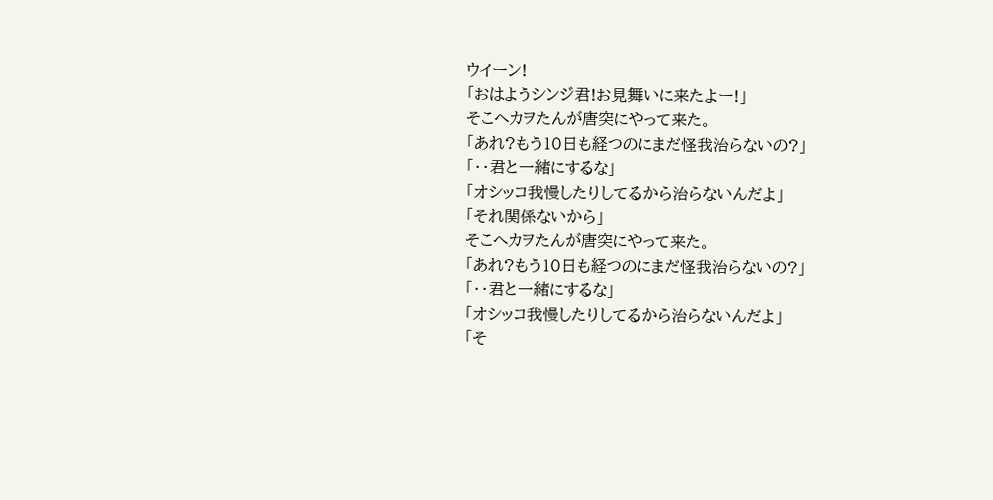ウイーン!
「おはようシンジ君!お見舞いに来たよー!」
そこへカヲたんが唐突にやって来た。
「あれ?もう10日も経つのにまだ怪我治らないの?」
「・・君と一緒にするな」
「オシッコ我慢したりしてるから治らないんだよ」
「それ関係ないから」
そこへカヲたんが唐突にやって来た。
「あれ?もう10日も経つのにまだ怪我治らないの?」
「・・君と一緒にするな」
「オシッコ我慢したりしてるから治らないんだよ」
「そ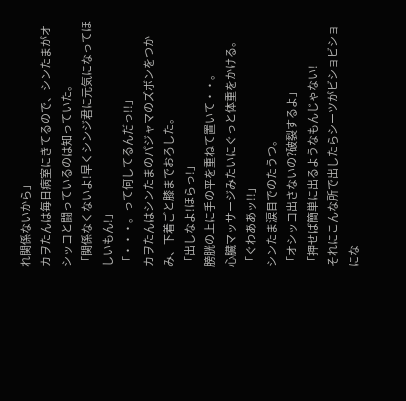れ関係ないから」
カヲたんは毎日病室にきてるので、シンたまがオシッコと闘っているのは知っていた。
「関係なくないよ!早くシンジ君に元気になってほしいもん!」
「・・・。って何してるんだっ!!」
カヲたんはシンたまのパジャマのズボンをつかみ、下着ごと膝までおろした。
「出しなよ!ほらっ!」
膀胱の上に手の平を重ねて置いて・・。
心臓マッサージみたいにぐっと体重をかける。
「ぐわああッ!!」
シンたま涙目でのたうつ。
「オシッコ出さないの?破裂するよ」
「押せば簡単に出るようなもんじゃない!
それにこんな所で出したらシーツがビショビショにな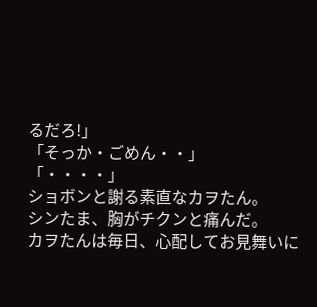るだろ!」
「そっか・ごめん・・」
「・・・・」
ショボンと謝る素直なカヲたん。
シンたま、胸がチクンと痛んだ。
カヲたんは毎日、心配してお見舞いに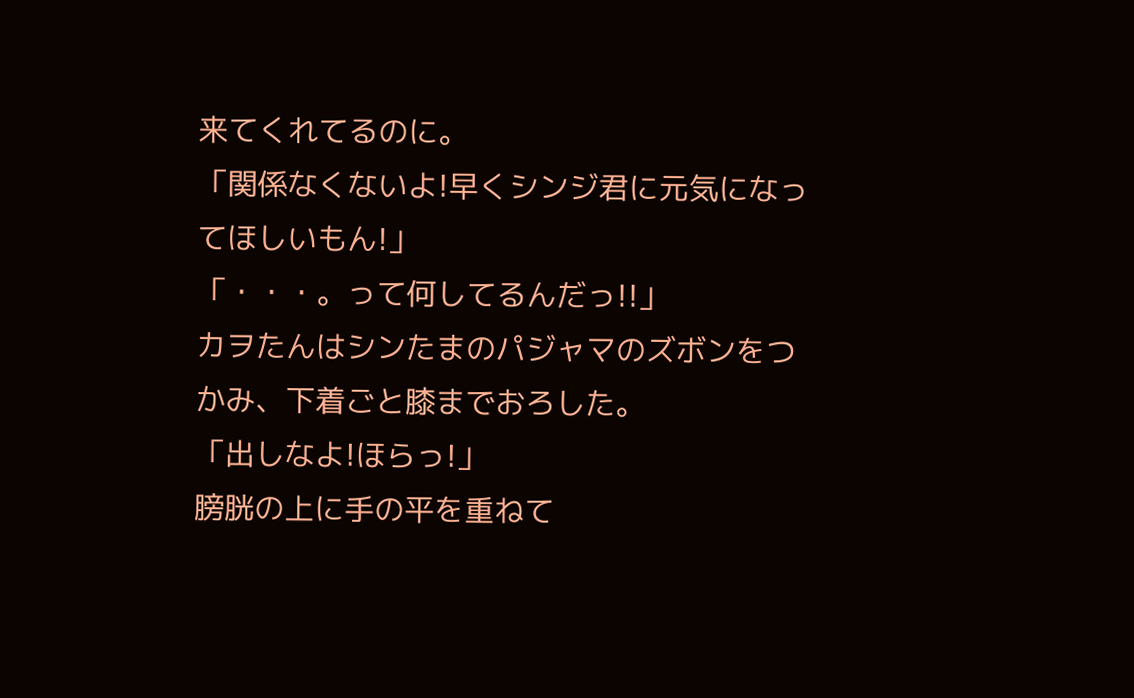来てくれてるのに。
「関係なくないよ!早くシンジ君に元気になってほしいもん!」
「・・・。って何してるんだっ!!」
カヲたんはシンたまのパジャマのズボンをつかみ、下着ごと膝までおろした。
「出しなよ!ほらっ!」
膀胱の上に手の平を重ねて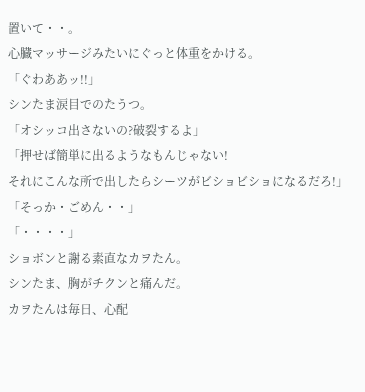置いて・・。
心臓マッサージみたいにぐっと体重をかける。
「ぐわああッ!!」
シンたま涙目でのたうつ。
「オシッコ出さないの?破裂するよ」
「押せば簡単に出るようなもんじゃない!
それにこんな所で出したらシーツがビショビショになるだろ!」
「そっか・ごめん・・」
「・・・・」
ショボンと謝る素直なカヲたん。
シンたま、胸がチクンと痛んだ。
カヲたんは毎日、心配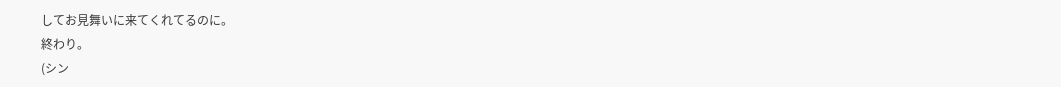してお見舞いに来てくれてるのに。
終わり。
(シン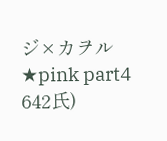ジ×カヲル★pink part4 642氏)